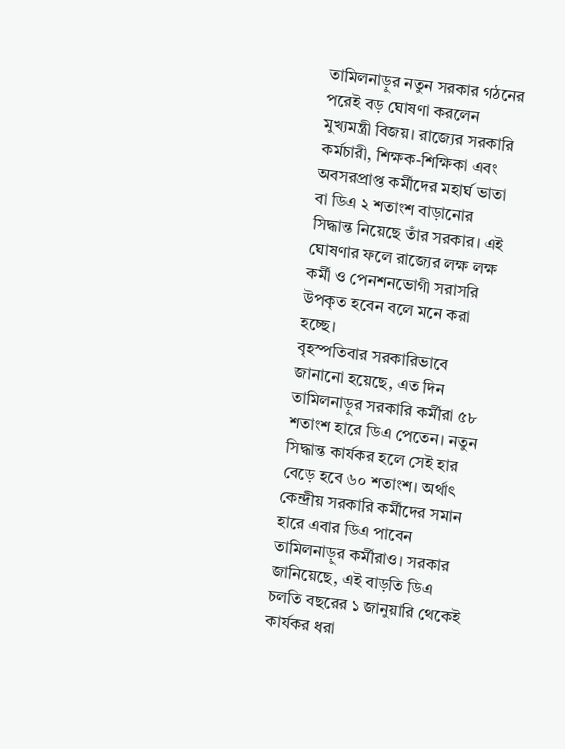তামিলনাড়ুর নতুন সরকার গঠনের পরেই বড় ঘোষণা করলেন মুখ্যমন্ত্রী বিজয়। রাজ্যের সরকারি কর্মচারী, শিক্ষক-শিক্ষিকা এবং অবসরপ্রাপ্ত কর্মীদের মহার্ঘ ভাতা বা ডিএ ২ শতাংশ বাড়ানোর সিদ্ধান্ত নিয়েছে তাঁর সরকার। এই ঘোষণার ফলে রাজ্যের লক্ষ লক্ষ কর্মী ও পেনশনভোগী সরাসরি উপকৃত হবেন বলে মনে করা হচ্ছে।
বৃহস্পতিবার সরকারিভাবে জানানো হয়েছে, এত দিন তামিলনাড়ুর সরকারি কর্মীরা ৫৮ শতাংশ হারে ডিএ পেতেন। নতুন সিদ্ধান্ত কার্যকর হলে সেই হার বেড়ে হবে ৬০ শতাংশ। অর্থাৎ কেন্দ্রীয় সরকারি কর্মীদের সমান হারে এবার ডিএ পাবেন তামিলনাড়ুর কর্মীরাও। সরকার জানিয়েছে, এই বাড়তি ডিএ চলতি বছরের ১ জানুয়ারি থেকেই কার্যকর ধরা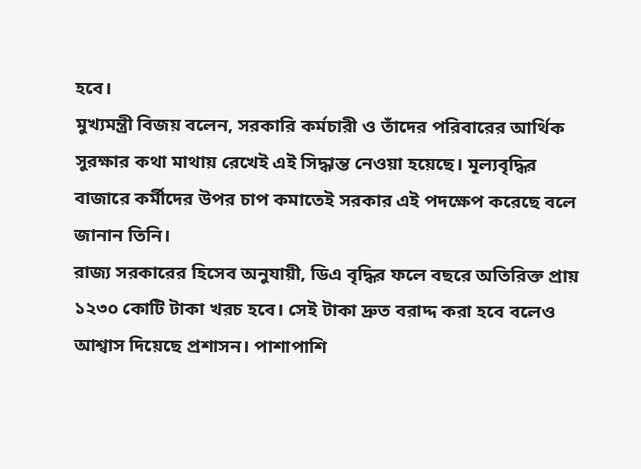হবে।
মুখ্যমন্ত্রী বিজয় বলেন, সরকারি কর্মচারী ও তাঁদের পরিবারের আর্থিক সুরক্ষার কথা মাথায় রেখেই এই সিদ্ধান্ত নেওয়া হয়েছে। মূল্যবৃদ্ধির বাজারে কর্মীদের উপর চাপ কমাতেই সরকার এই পদক্ষেপ করেছে বলে জানান তিনি।
রাজ্য সরকারের হিসেব অনুযায়ী, ডিএ বৃদ্ধির ফলে বছরে অতিরিক্ত প্রায় ১২৩০ কোটি টাকা খরচ হবে। সেই টাকা দ্রুত বরাদ্দ করা হবে বলেও আশ্বাস দিয়েছে প্রশাসন। পাশাপাশি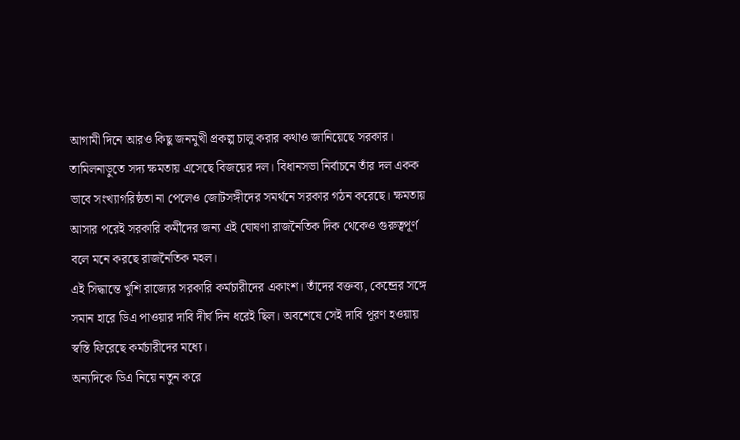আগামী দিনে আরও কিছু জনমুখী প্রকল্প চালু করার কথাও জানিয়েছে সরকার।
তামিলনাড়ুতে সদ্য ক্ষমতায় এসেছে বিজয়ের দল। বিধানসভা নির্বাচনে তাঁর দল একক ভাবে সংখ্যাগরিষ্ঠতা না পেলেও জোটসঙ্গীদের সমর্থনে সরকার গঠন করেছে। ক্ষমতায় আসার পরেই সরকারি কর্মীদের জন্য এই ঘোষণা রাজনৈতিক দিক থেকেও গুরুত্বপূর্ণ বলে মনে করছে রাজনৈতিক মহল।
এই সিদ্ধান্তে খুশি রাজ্যের সরকারি কর্মচারীদের একাংশ। তাঁদের বক্তব্য, কেন্দ্রের সঙ্গে সমান হারে ডিএ পাওয়ার দাবি দীর্ঘ দিন ধরেই ছিল। অবশেষে সেই দাবি পূরণ হওয়ায় স্বস্তি ফিরেছে কর্মচারীদের মধ্যে।
অন্যদিকে ডিএ নিয়ে নতুন করে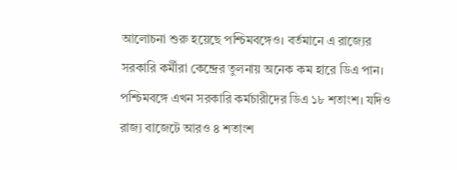আলোচনা শুরু হয়েছে পশ্চিমবঙ্গেও। বর্তমানে এ রাজ্যের সরকারি কর্মীরা কেন্দ্রের তুলনায় অনেক কম হারে ডিএ পান। পশ্চিমবঙ্গে এখন সরকারি কর্মচারীদের ডিএ ১৮ শতাংশ। যদিও রাজ্য বাজেটে আরও ৪ শতাংশ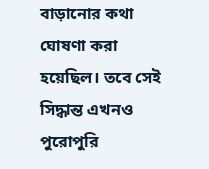বাড়ানোর কথা ঘোষণা করা হয়েছিল। তবে সেই সিদ্ধান্ত এখনও পুরোপুরি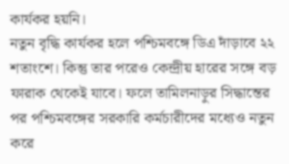কার্যকর হয়নি।
নতুন বৃদ্ধি কার্যকর হলে পশ্চিমবঙ্গে ডিএ দাঁড়াবে ২২ শতাংশে। কিন্তু তার পরেও কেন্দ্রীয় হারের সঙ্গে বড় ফারাক থেকেই যাবে। ফলে তামিলনাড়ুর সিদ্ধান্তের পর পশ্চিমবঙ্গের সরকারি কর্মচারীদের মধ্যেও নতুন করে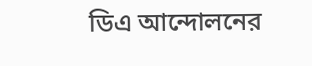ডিএ আন্দোলনের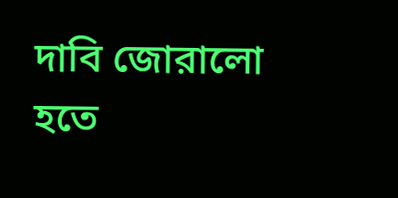দাবি জোরালো হতে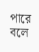পারে বলে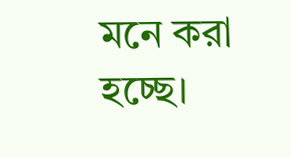মনে করা হচ্ছে।